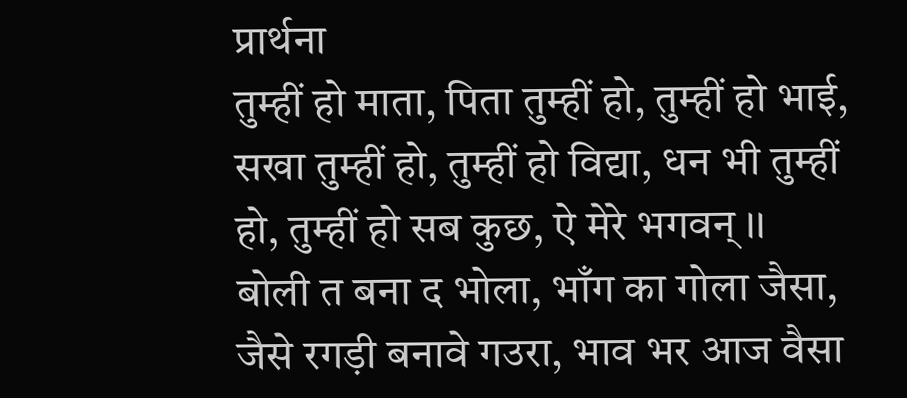प्रार्थना
तुम्हीं हो माता, पिता तुम्हीं हो, तुम्हीं हो भाई, सखा तुम्हीं हो, तुम्हीं हो विद्या, धन भी तुम्हीं हो, तुम्हीं हो सब कुछ, ऐ मेरे भगवन् ।।
बोली त बना द भोला, भाँग का गोला जैसा, जैसे रगड़ी बनावे गउरा, भाव भर आज वैसा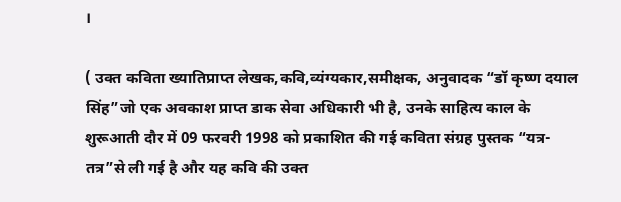।

( उक्त कविता ख्यातिप्राप्त लेखक,कवि,व्यंग्यकार,समीक्षक, अनुवादक “डॉ कृष्ण दयाल सिंह”जो एक अवकाश प्राप्त डाक सेवा अधिकारी भी है, उनके साहित्य काल के शुरूआती दौर में 09 फरवरी 1998 को प्रकाशित की गई कविता संग्रह पुस्तक “यत्र-तत्र”से ली गई है और यह कवि की उक्त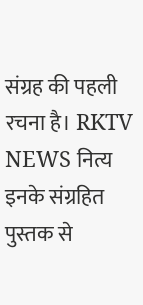संग्रह की पहली रचना है। RKTV NEWS नित्य इनके संग्रहित पुस्तक से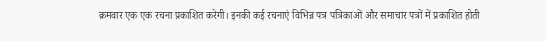क्रमवार एक एक रचना प्रकाशित करेगी। इनकी कई रचनाएं विभिन्न पत्र पत्रिकाओं और समाचार पत्रों में प्रकाशित होती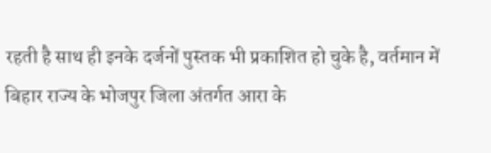रहती है साथ ही इनके दर्जनों पुस्तक भी प्रकाशित हो चुके है, वर्तमान में बिहार राज्य के भोजपुर जिला अंतर्गत आरा के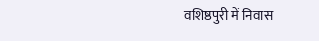वशिष्ठपुरी में निवास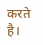करते है।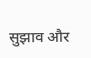सुझाव और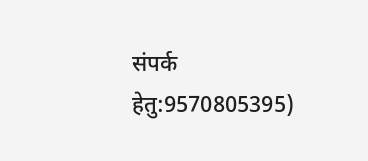संपर्क हेतु:9570805395)